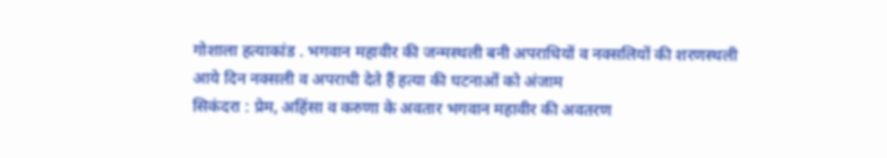गोशाला हत्याकांड . भगवान महावीर की जन्मस्थली बनी अपराधियों व नक्सलियों की शरणस्थली
आये दिन नक्सली व अपराधी देते हैं हत्या की घटनाओं को अंजाम
सिकंदरा : प्रेम, अहिंसा व करुणा के अवतार भगवान महावीर की अवतरण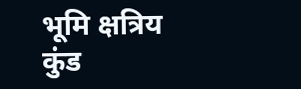भूमि क्षत्रिय कुंड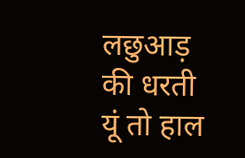लछुआड़ की धरती यूं तो हाल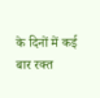के दिनों में कई बार रक्त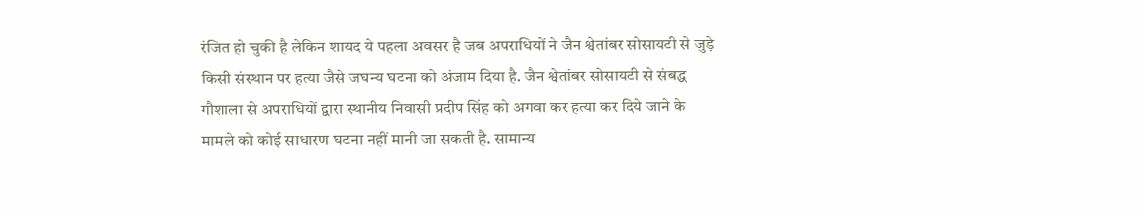रंजित हो चुकी है लेकिन शायद ये पहला अवसर है जब अपराधियों ने जैन श्वेतांबर सोसायटी से जुड़े किसी संस्थान पर हत्या जैसे जघन्य घटना को अंजाम दिया है. जैन श्वेतांबर सोसायटी से संबद्ध गौशाला से अपराधियों द्वारा स्थानीय निवासी प्रदीप सिंह को अगवा कर हत्या कर दिये जाने के मामले को कोई साधारण घटना नहीं मानी जा सकती है. सामान्य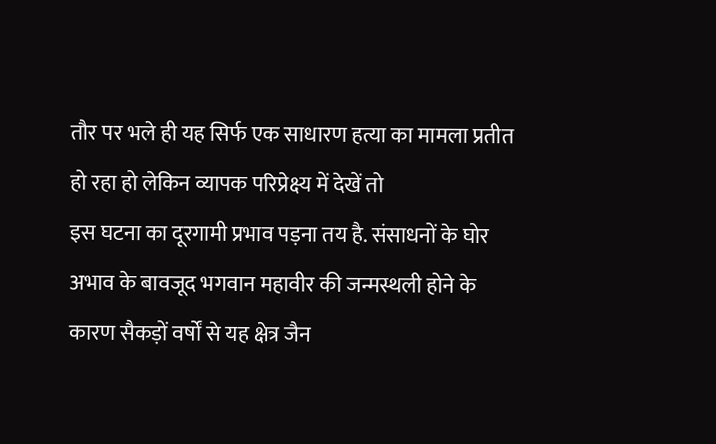तौर पर भले ही यह सिर्फ एक साधारण हत्या का मामला प्रतीत हो रहा हो लेकिन व्यापक परिप्रेक्ष्य में देखें तो
इस घटना का दूरगामी प्रभाव पड़ना तय है. संसाधनों के घोर अभाव के बावजूद भगवान महावीर की जन्मस्थली होने के कारण सैकड़ों वर्षों से यह क्षेत्र जैन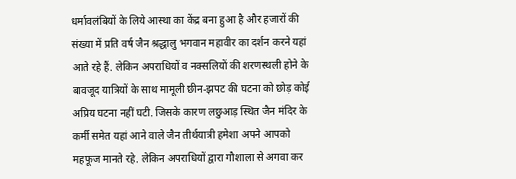धर्मावलंबियों के लिये आस्था का केंद्र बना हुआ है और हजारों की संख्या में प्रति वर्ष जैन श्रद्धालु भगवान महावीर का दर्शन करने यहां आते रहे हैं. लेकिन अपराधियों व नक्सलियों की शरणस्थली होने के बावजूद यात्रियों के साथ मामूली छीन-झपट की घटना को छोड़ कोई अप्रिय घटना नहीं घटी. जिसके कारण लछुआड़ स्थित जैन मंदिर के कर्मी समेत यहां आने वाले जैन तीर्थयात्री हमेशा अपने आपको महफूज मानते रहे. लेकिन अपराधियों द्वारा गौशाला से अगवा कर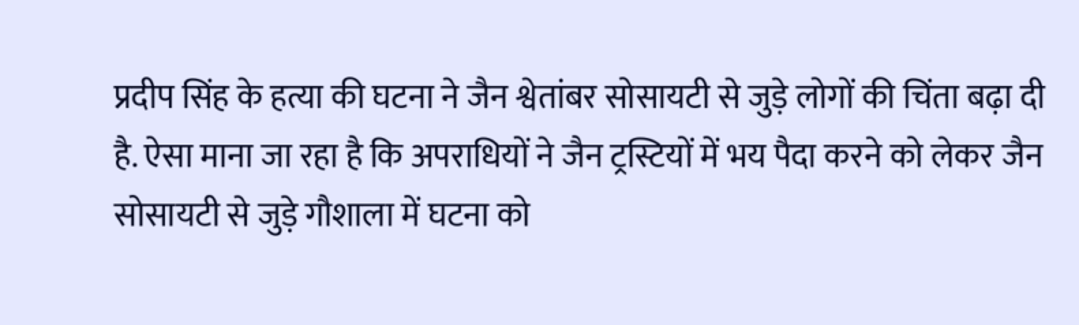प्रदीप सिंह के हत्या की घटना ने जैन श्वेतांबर सोसायटी से जुड़े लोगों की चिंता बढ़ा दी है. ऐसा माना जा रहा है कि अपराधियों ने जैन ट्रस्टियों में भय पैदा करने को लेकर जैन सोसायटी से जुड़े गौशाला में घटना को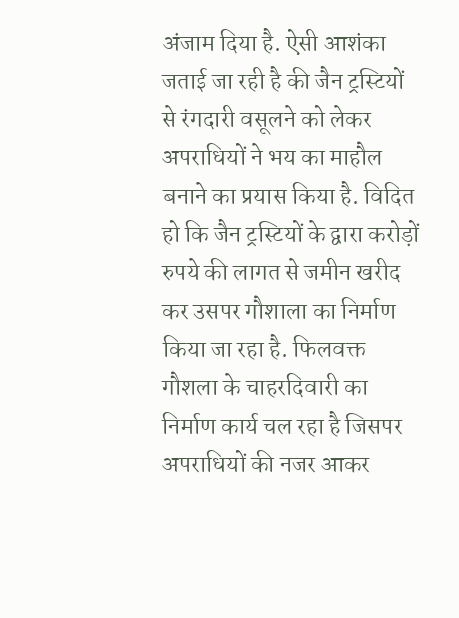अंजाम दिया है. ऐसी आशंका जताई जा रही है की जैन ट्रस्टियों से रंगदारी वसूलने को लेकर अपराधियों ने भय का माहौल बनाने का प्रयास किया है. विदित हो कि जैन ट्रस्टियों के द्वारा करोड़ों रुपये की लागत से जमीन खरीद कर उसपर गौशाला का निर्माण किया जा रहा है. फिलवक्त गौशला के चाहरदिवारी का निर्माण कार्य चल रहा है जिसपर अपराधियों की नजर आकर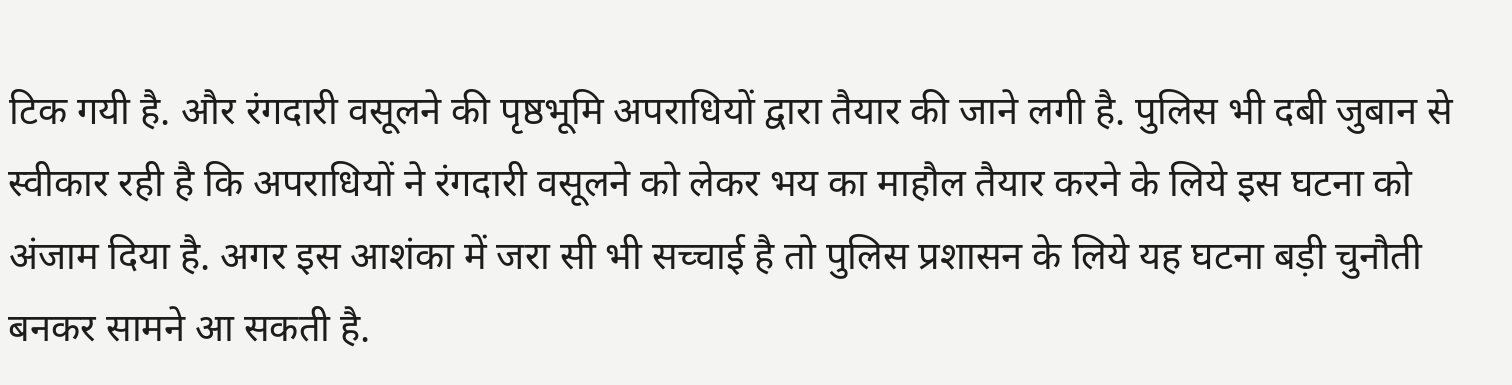टिक गयी है. और रंगदारी वसूलने की पृष्ठभूमि अपराधियों द्वारा तैयार की जाने लगी है. पुलिस भी दबी जुबान से स्वीकार रही है कि अपराधियों ने रंगदारी वसूलने को लेकर भय का माहौल तैयार करने के लिये इस घटना को अंजाम दिया है. अगर इस आशंका में जरा सी भी सच्चाई है तो पुलिस प्रशासन के लिये यह घटना बड़ी चुनौती बनकर सामने आ सकती है.